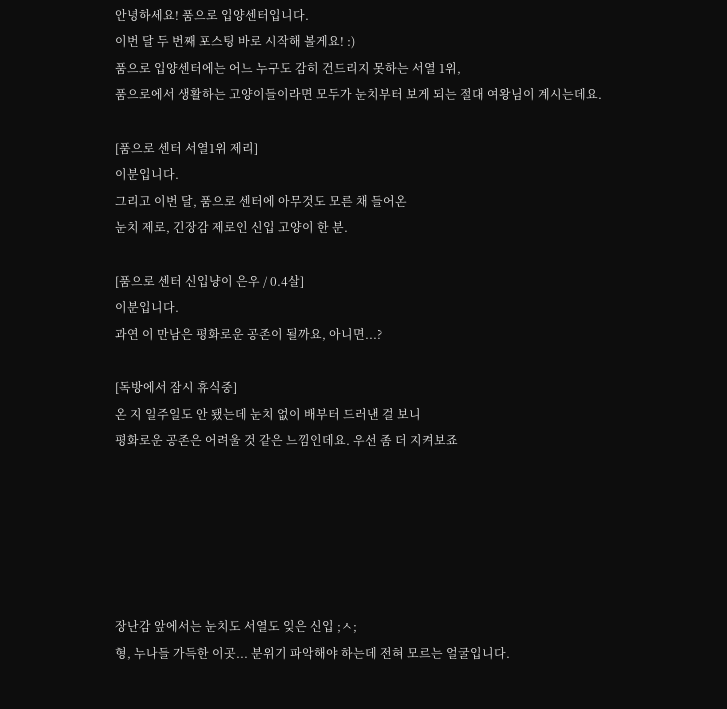안녕하세요! 품으로 입양센터입니다.
이번 달 두 번째 포스팅 바로 시작해 볼게요! :)
품으로 입양센터에는 어느 누구도 감히 건드리지 못하는 서열 1위,
품으로에서 생활하는 고양이들이라면 모두가 눈치부터 보게 되는 절대 여왕님이 계시는데요.

[품으로 센터 서열1위 제리]
이분입니다.
그리고 이번 달, 품으로 센터에 아무것도 모른 채 들어온
눈치 제로, 긴장감 제로인 신입 고양이 한 분.

[품으로 센터 신입냥이 은우 / 0.4살]
이분입니다.
과연 이 만남은 평화로운 공존이 될까요, 아니면...?

[독방에서 잠시 휴식중]
온 지 일주일도 안 됐는데 눈치 없이 배부터 드러낸 걸 보니
평화로운 공존은 어려울 것 같은 느낌인데요. 우선 좀 더 지켜보죠






장난감 앞에서는 눈치도 서열도 잊은 신입 ;ㅅ;
형, 누나들 가득한 이곳... 분위기 파악해야 하는데 전혀 모르는 얼굴입니다.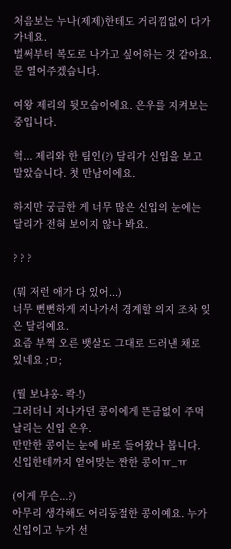처음보는 누나(제제)한테도 거리낌없이 다가가네요.
벌써부터 복도로 나가고 싶어하는 것 같아요. 문 열어주겠습니다.

여왕 제리의 뒷모습이에요. 은우를 지켜보는 중입니다.

헉... 제리와 한 팀인(?) 달리가 신입을 보고 말았습니다. 첫 만남이에요.

하지만 궁금한 게 너무 많은 신입의 눈에는 달리가 전혀 보이지 않나 봐요.

? ? ?

(뭐 저런 애가 다 있어...)
너무 뻔뻔하게 지나가서 경계할 의지 조차 잊은 달리예요.
요즘 부쩍 오른 뱃살도 그대로 드러낸 채로 있네요 ;ㅁ;

(뭘 보냐옹- 콱-!)
그러더니 지나가던 콩이에게 뜬금없이 주먹 날리는 신입 은우.
만만한 콩이는 눈에 바로 들어왔나 봅니다. 신입한테까지 얻어맞는 짠한 콩이ㅠ_ㅠ

(이게 무슨...?)
아무리 생각해도 어리둥절한 콩이예요. 누가 신입이고 누가 선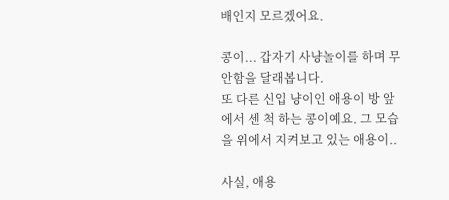배인지 모르겠어요.

콩이... 갑자기 사냥놀이를 하며 무안함을 달래봅니다.
또 다른 신입 냥이인 애용이 방 앞에서 센 척 하는 콩이예요. 그 모습을 위에서 지켜보고 있는 애용이..

사실, 애용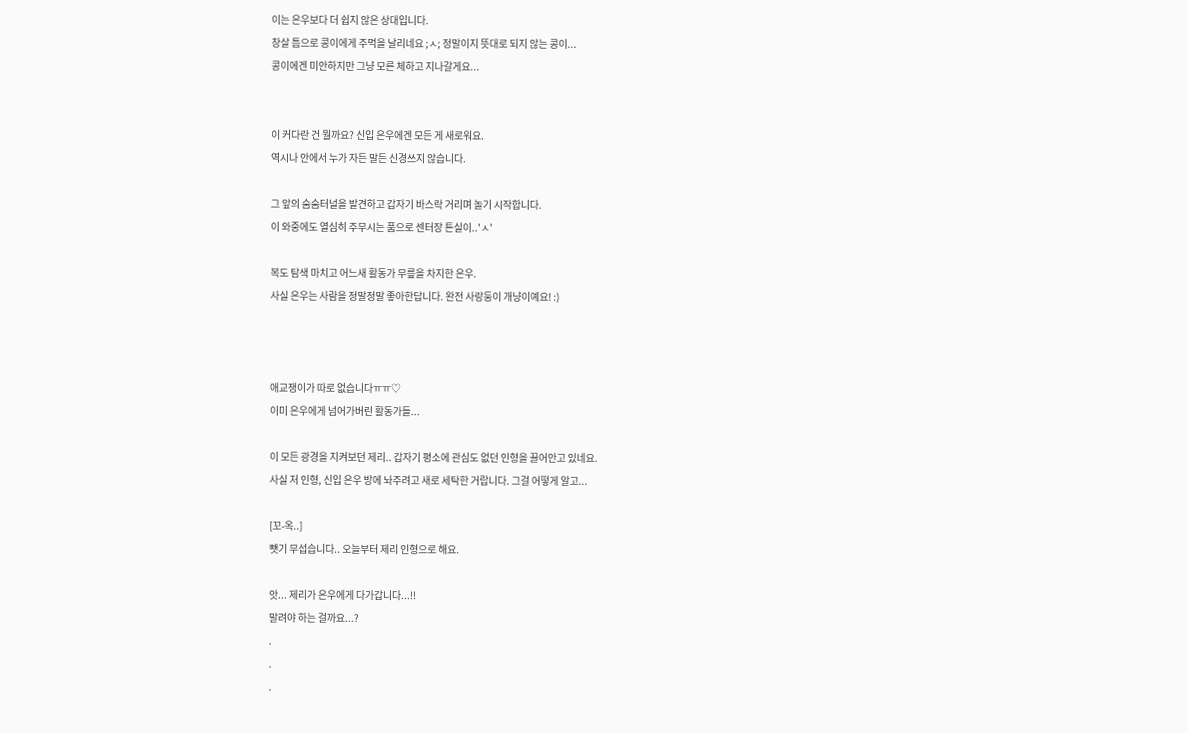이는 은우보다 더 쉽지 않은 상대입니다.
창살 틈으로 콩이에게 주먹을 날리네요 ;ㅅ; 정말이지 뜻대로 되지 않는 콩이...
콩이에겐 미안하지만 그냥 모른 체하고 지나갈게요...


이 커다란 건 뭘까요? 신입 은우에겐 모든 게 새로워요.
역시나 안에서 누가 자든 말든 신경쓰지 않습니다.

그 앞의 숨숨터널을 발견하고 갑자기 바스락 거리며 놀기 시작합니다.
이 와중에도 열심히 주무시는 품으로 센터장 튼실이..'ㅅ'

복도 탐색 마치고 어느새 활동가 무릎을 차지한 은우.
사실 은우는 사람을 정말정말 좋아한답니다. 완전 사랑둥이 개냥이예요! :)



애교쟁이가 따로 없습니다ㅠㅠ♡
이미 은우에게 넘어가버린 활동가들...

이 모든 광경을 지켜보던 제리.. 갑자기 평소에 관심도 없던 인형을 끌어안고 있네요.
사실 저 인형, 신입 은우 방에 놔주려고 새로 세탁한 거랍니다. 그걸 어떻게 알고...

[꼬-옥..]
뺏기 무섭습니다.. 오늘부터 제리 인형으로 해요.

앗... 제리가 은우에게 다가갑니다...!!
말려야 하는 걸까요...?
.
.
.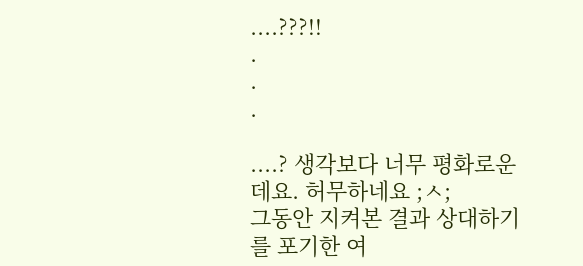....???!!
.
.
.

....? 생각보다 너무 평화로운데요. 허무하네요 ;ㅅ;
그동안 지켜본 결과 상대하기를 포기한 여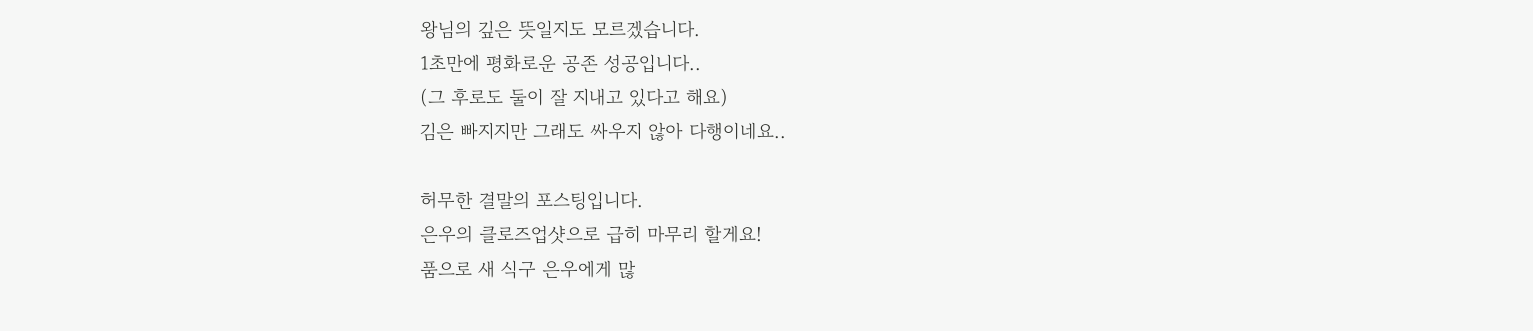왕님의 깊은 뜻일지도 모르겠습니다.
1초만에 평화로운 공존 성공입니다..
(그 후로도 둘이 잘 지내고 있다고 해요)
김은 빠지지만 그래도 싸우지 않아 다행이네요..

허무한 결말의 포스팅입니다.
은우의 클로즈업샷으로 급히 마무리 할게요!
품으로 새 식구 은우에게 많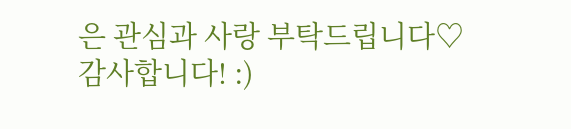은 관심과 사랑 부탁드립니다♡
감사합니다! :)